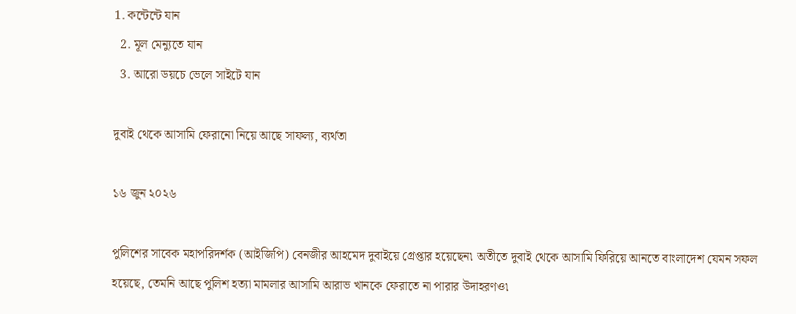1. কন্টেন্টে যান
  2. মূল মেন্যুতে যান
  3. আরো ডয়চে ভেলে সাইটে যান

দুবাই থেকে আসামি ফেরানো নিয়ে আছে সাফল্য, ব্যর্থতা

১৬ জুন ২০২৬

পুলিশের সাবেক মহাপরিদর্শক (আইজিপি) বেনজীর আহমেদ দুবাইয়ে গ্রেপ্তার হয়েছেন৷ অতীতে দুবাই থেকে আসামি ফিরিয়ে আনতে বাংলাদেশ যেমন সফল হয়েছে, তেমনি আছে পুলিশ হত্যা মামলার আসামি আরাভ খানকে ফেরাতে না পারার উদাহরণও৷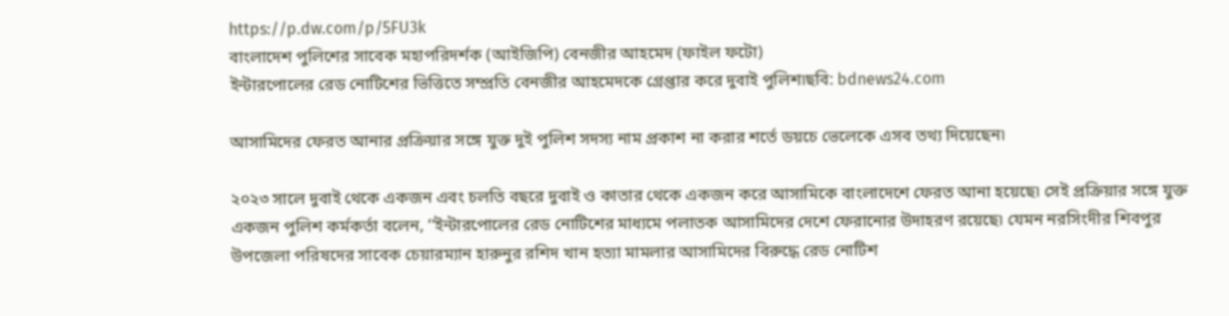https://p.dw.com/p/5FU3k
বাংলাদেশ পুলিশের সাবেক মহাপরিদর্শক (আইজিপি) বেনজীর আহমেদ (ফাইল ফটো)
ইন্টারপোলের রেড নোটিশের ভিত্তিতে সম্প্রতি বেনজীর আহমেদকে গ্রেপ্তার করে দুবাই পুলিশ৷ছবি: bdnews24.com

আসামিদের ফেরত আনার প্রক্রিয়ার সঙ্গে যুক্ত দুই পুলিশ সদস্য নাম প্রকাশ না করার শর্তে ডয়চে ভেলেকে এসব তথ্য দিয়েছেন৷

২০২৩ সালে দুবাই থেকে একজন এবং চলতি বছরে দুবাই ও কাতার থেকে একজন করে আসামিকে বাংলাদেশে ফেরত আনা হয়েছে৷ সেই প্রক্রিয়ার সঙ্গে যুক্ত একজন পুলিশ কর্মকর্তা বলেন, ‘‘ইন্টারপোলের রেড নোটিশের মাধ্যমে পলাতক আসামিদের দেশে ফেরানোর উদাহরণ রয়েছে৷ যেমন নরসিংদীর শিবপুর উপজেলা পরিষদের সাবেক চেয়ারম্যান হারুনুর রশিদ খান হত্যা মামলার আসামিদের বিরুদ্ধে রেড নোটিশ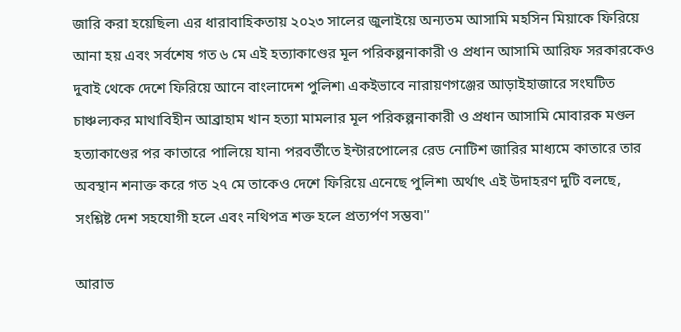জারি করা হয়েছিল৷ এর ধারাবাহিকতায় ২০২৩ সালের জুলাইয়ে অন্যতম আসামি মহসিন মিয়াকে ফিরিয়ে আনা হয় এবং সর্বশেষ গত ৬ মে এই হত্যাকাণ্ডের মূল পরিকল্পনাকারী ও প্রধান আসামি আরিফ সরকারকেও দুবাই থেকে দেশে ফিরিয়ে আনে বাংলাদেশ পুলিশ৷ একইভাবে নারায়ণগঞ্জের আড়াইহাজারে সংঘটিত চাঞ্চল্যকর মাথাবিহীন আব্রাহাম খান হত্যা মামলার মূল পরিকল্পনাকারী ও প্রধান আসামি মোবারক মণ্ডল হত্যাকাণ্ডের পর কাতারে পালিয়ে যান৷ পরবর্তীতে ইন্টারপোলের রেড নোটিশ জারির মাধ্যমে কাতারে তার অবস্থান শনাক্ত করে গত ২৭ মে তাকেও দেশে ফিরিয়ে এনেছে পুলিশ৷ অর্থাৎ এই উদাহরণ দুটি বলছে, সংশ্লিষ্ট দেশ সহযোগী হলে এবং নথিপত্র শক্ত হলে প্রত্যর্পণ সম্ভব৷''

আরাভ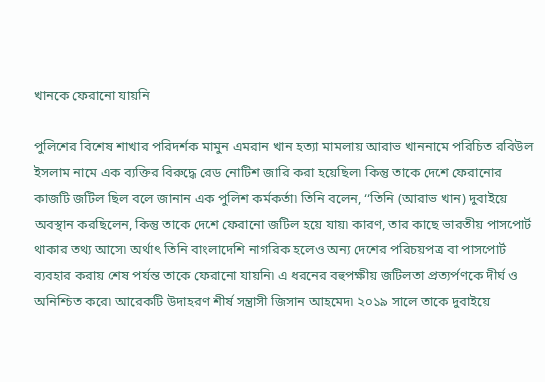খানকে ফেরানো যায়নি

পুলিশের বিশেষ শাখার পরিদর্শক মামুন এমরান খান হত্যা মামলায় আরাভ খাননামে পরিচিত রবিউল ইসলাম নামে এক ব্যক্তির বিরুদ্ধে রেড নোটিশ জারি করা হয়েছিল৷ কিন্তু তাকে দেশে ফেরানোর কাজটি জটিল ছিল বলে জানান এক পুলিশ কর্মকর্তা৷ তিনি বলেন, ‘‘তিনি (আরাভ খান) দুবাইয়ে অবস্থান করছিলেন, কিন্তু তাকে দেশে ফেরানো জটিল হয়ে যায়৷ কারণ, তার কাছে ভারতীয় পাসপোর্ট থাকার তথ্য আসে৷ অর্থাৎ তিনি বাংলাদেশি নাগরিক হলেও অন্য দেশের পরিচয়পত্র বা পাসপোর্ট ব্যবহার করায় শেষ পর্যন্ত তাকে ফেরানো যায়নি৷ এ ধরনের বহুপক্ষীয় জটিলতা প্রত্যর্পণকে দীর্ঘ ও অনিশ্চিত করে৷ আরেকটি উদাহরণ শীর্ষ সন্ত্রাসী জিসান আহমেদ৷ ২০১৯ সালে তাকে দুবাইয়ে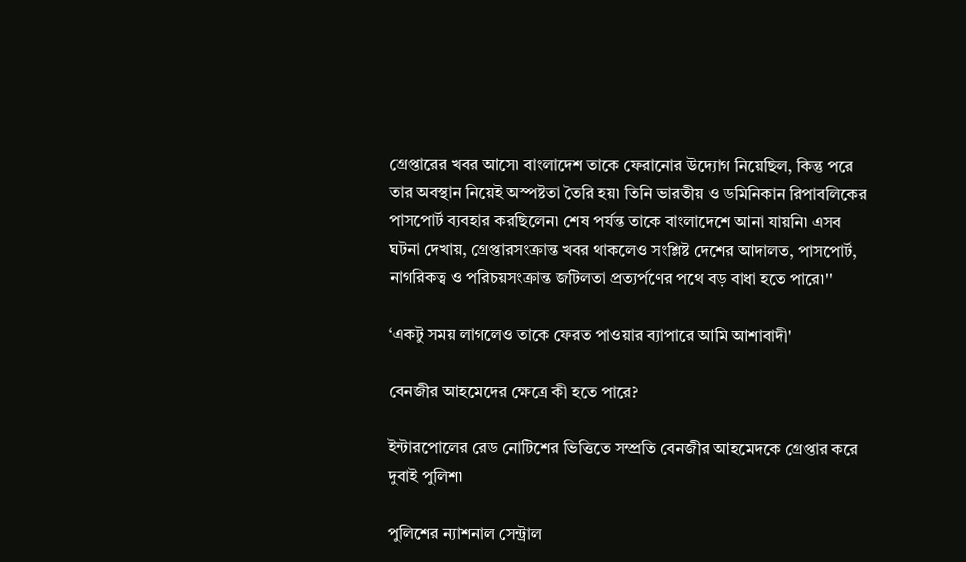গ্রেপ্তারের খবর আসে৷ বাংলাদেশ তাকে ফেরানোর উদ্যোগ নিয়েছিল, কিন্তু পরে তার অবস্থান নিয়েই অস্পষ্টতা তৈরি হয়৷ তিনি ভারতীয় ও ডমিনিকান রিপাবলিকের পাসপোর্ট ব্যবহার করছিলেন৷ শেষ পর্যন্ত তাকে বাংলাদেশে আনা যায়নি৷ এসব ঘটনা দেখায়, গ্রেপ্তারসংক্রান্ত খবর থাকলেও সংশ্লিষ্ট দেশের আদালত, পাসপোর্ট, নাগরিকত্ব ও পরিচয়সংক্রান্ত জটিলতা প্রত্যর্পণের পথে বড় বাধা হতে পারে৷''

‘একটু সময় লাগলেও তাকে ফেরত পাওয়ার ব্যাপারে আমি আশাবাদী'

বেনজীর আহমেদের ক্ষেত্রে কী হতে পারে?

ইন্টারপোলের রেড নোটিশের ভিত্তিতে সম্প্রতি বেনজীর আহমেদকে গ্রেপ্তার করে দুবাই পুলিশ৷

পুলিশের ন্যাশনাল সেন্ট্রাল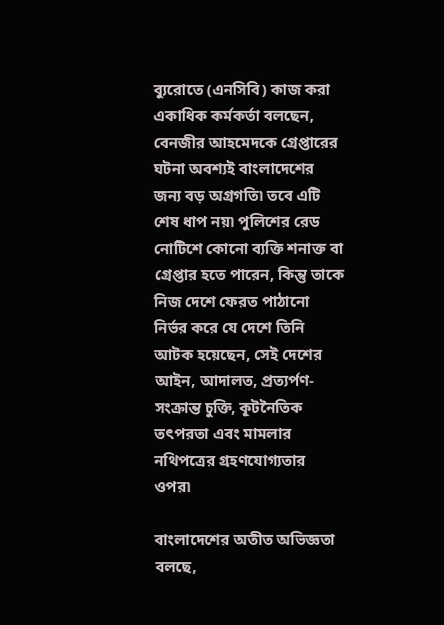ব্যুরোতে (এনসিবি) কাজ করা একাধিক কর্মকর্তা বলছেন, বেনজীর আহমেদকে গ্রেপ্তারের ঘটনা অবশ্যই বাংলাদেশের জন্য বড় অগ্রগতি৷ তবে এটি শেষ ধাপ নয়৷ পুলিশের রেড নোটিশে কোনো ব্যক্তি শনাক্ত বা গ্রেপ্তার হতে পারেন, কিন্তু তাকে নিজ দেশে ফেরত পাঠানো নির্ভর করে যে দেশে তিনি আটক হয়েছেন, সেই দেশের আইন, আদালত, প্রত্যর্পণ-সংক্রান্ত চুক্তি, কূটনৈতিক তৎপরতা এবং মামলার নথিপত্রের গ্রহণযোগ্যতার ওপর৷

বাংলাদেশের অতীত অভিজ্ঞতা বলছে,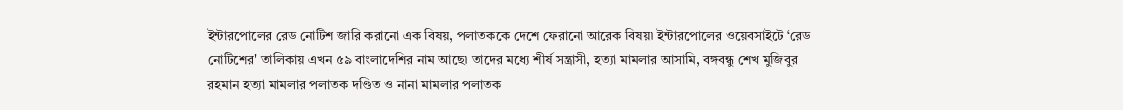ইন্টারপোলের রেড নোটিশ জারি করানো এক বিষয়, পলাতককে দেশে ফেরানো আরেক বিষয়৷ ইন্টারপোলের ওয়েবসাইটে ‘রেড নোটিশের' তালিকায় এখন ৫৯ বাংলাদেশির নাম আছে৷ তাদের মধ্যে শীর্ষ সন্ত্রাসী, হত্যা মামলার আসামি, বঙ্গবন্ধু শেখ মুজিবুর রহমান হত্যা মামলার পলাতক দণ্ডিত ও নানা মামলার পলাতক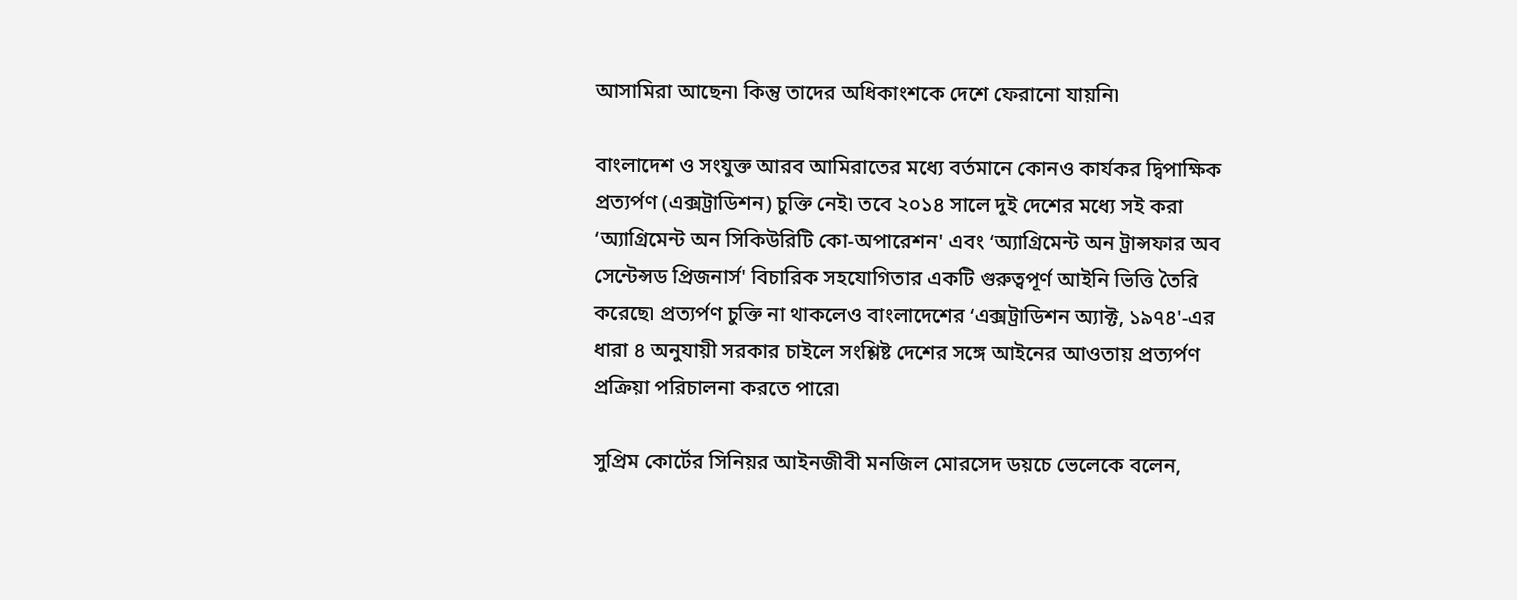আসামিরা আছেন৷ কিন্তু তাদের অধিকাংশকে দেশে ফেরানো যায়নি৷

বাংলাদেশ ও সংযুক্ত আরব আমিরাতের মধ্যে বর্তমানে কোনও কার্যকর দ্বিপাক্ষিক প্রত্যর্পণ (এক্সট্রাডিশন) চুক্তি নেই৷ তবে ২০১৪ সালে দুই দেশের মধ্যে সই করা ‘অ্যাগ্রিমেন্ট অন সিকিউরিটি কো-অপারেশন' এবং ‘অ্যাগ্রিমেন্ট অন ট্রান্সফার অব সেন্টেন্সড প্রিজনার্স' বিচারিক সহযোগিতার একটি গুরুত্বপূর্ণ আইনি ভিত্তি তৈরি করেছে৷ প্রত্যর্পণ চুক্তি না থাকলেও বাংলাদেশের ‘এক্সট্রাডিশন অ্যাক্ট, ১৯৭৪'-এর ধারা ৪ অনুযায়ী সরকার চাইলে সংশ্লিষ্ট দেশের সঙ্গে আইনের আওতায় প্রত্যর্পণ প্রক্রিয়া পরিচালনা করতে পারে৷

সুপ্রিম কোর্টের সিনিয়র আইনজীবী মনজিল মোরসেদ ডয়চে ভেলেকে বলেন,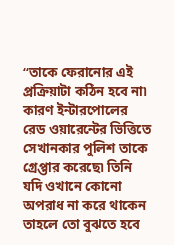‘‘তাকে ফেরানোর এই প্রক্রিয়াটা কঠিন হবে না৷ কারণ ইন্টারপোলের রেড ওয়ারেন্টের ভিত্তিতে সেখানকার পুলিশ তাকে গ্রেপ্তার করেছে৷ তিনি যদি ওখানে কোনো অপরাধ না করে থাকেন তাহলে তো বুঝতে হবে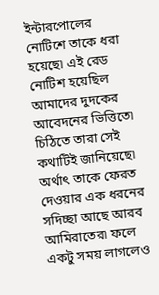ইন্টারপোলের নোটিশে তাকে ধরা হয়েছে৷ এই রেড নোটিশ হয়েছিল আমাদের দুদকের আবেদনের ভিত্তিতে৷ চিঠিতে তারা সেই কথাটিই জানিয়েছে৷ অর্থাৎ তাকে ফেরত দেওয়ার এক ধরনের সদিচ্ছা আছে আরব আমিরাতের৷ ফলে একটু সময় লাগলেও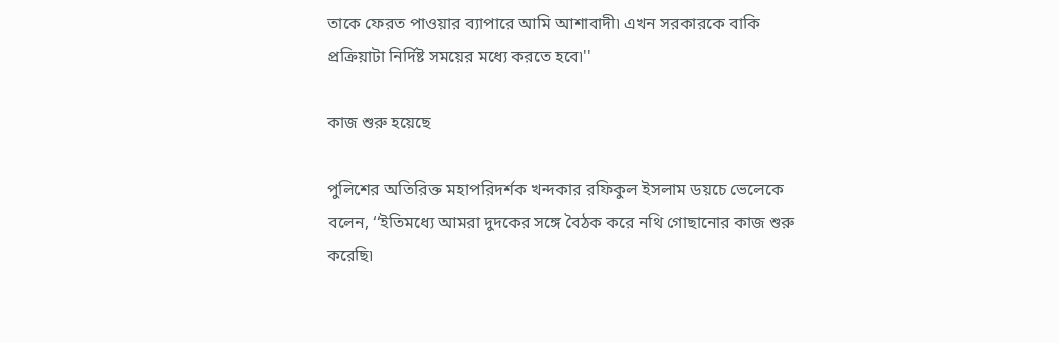তাকে ফেরত পাওয়ার ব্যাপারে আমি আশাবাদী৷ এখন সরকারকে বাকি প্রক্রিয়াটা নির্দিষ্ট সময়ের মধ্যে করতে হবে৷''

কাজ শুরু হয়েছে

পুলিশের অতিরিক্ত মহাপরিদর্শক খন্দকার রফিকুল ইসলাম ডয়চে ভেলেকে বলেন, ‘‘ইতিমধ্যে আমরা দুদকের সঙ্গে বৈঠক করে নথি গোছানোর কাজ শুরু করেছি৷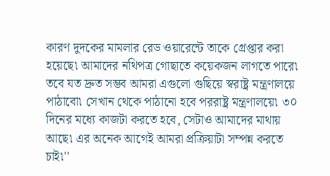কারণ দুদকের মামলার রেড ওয়ারেন্টে তাকে গ্রেপ্তার করা হয়েছে৷ আমাদের নথিপত্র গোছাতে কয়েকজন লাগতে পারে৷ তবে যত দ্রুত সম্ভব আমরা এগুলো গুছিয়ে স্বরাষ্ট্র মন্ত্রণালয়ে পাঠাবো৷ সেখান থেকে পাঠানো হবে পররাষ্ট্র মন্ত্রণালয়ে৷ ৩০ দিনের মধ্যে কাজটা করতে হবে, সেটাও আমাদের মাথায় আছে৷ এর অনেক আগেই আমরা প্রক্রিয়াটা সম্পন্ন করতে চাই৷''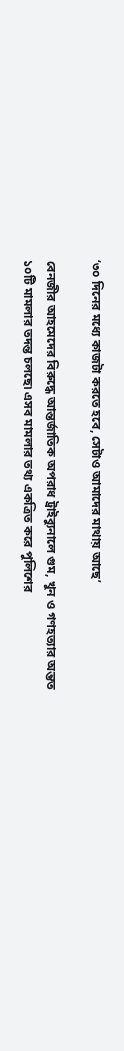‘৩০ দিনের মধ্যে কাজটা করতে হবে, সেটাও আমাদের মাথায় আছে’

বেনজীর আহমেদের বিরুদ্ধে আন্তর্জাতিক অপরাধ ট্রাইব্যুনালে গুম, খুন ও গণহত্যার অন্তত ১০টি মামলার তদন্ত চলছে৷ এসব মামলার তথ্য একত্রিত করে পুলিশের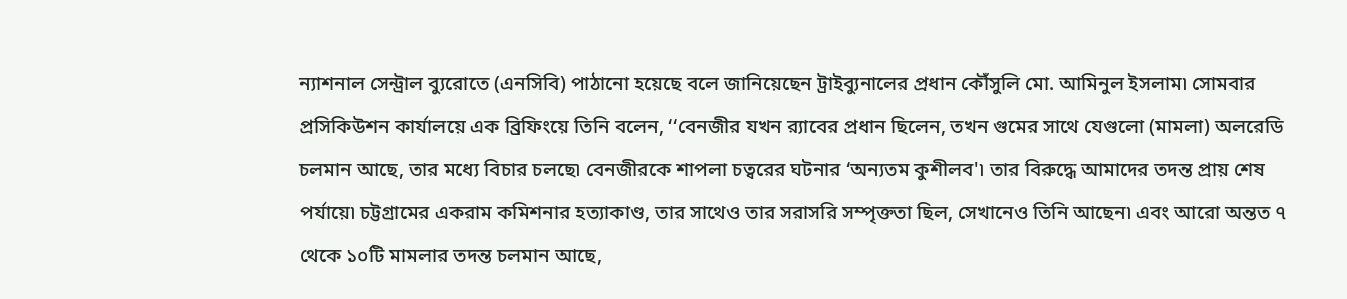ন্যাশনাল সেন্ট্রাল ব্যুরোতে (এনসিবি) পাঠানো হয়েছে বলে জানিয়েছেন ট্রাইব্যুনালের প্রধান কৌঁসুলি মো. আমিনুল ইসলাম৷ সোমবার প্রসিকিউশন কার্যালয়ে এক ব্রিফিংয়ে তিনি বলেন, ‘‘বেনজীর যখন র‌্যাবের প্রধান ছিলেন, তখন গুমের সাথে যেগুলো (মামলা) অলরেডি চলমান আছে, তার মধ্যে বিচার চলছে৷ বেনজীরকে শাপলা চত্বরের ঘটনার ‘অন্যতম কুশীলব'৷ তার বিরুদ্ধে আমাদের তদন্ত প্রায় শেষ পর্যায়ে৷ চট্টগ্রামের একরাম কমিশনার হত্যাকাণ্ড, তার সাথেও তার সরাসরি সম্পৃক্ততা ছিল, সেখানেও তিনি আছেন৷ এবং আরো অন্তত ৭ থেকে ১০টি মামলার তদন্ত চলমান আছে,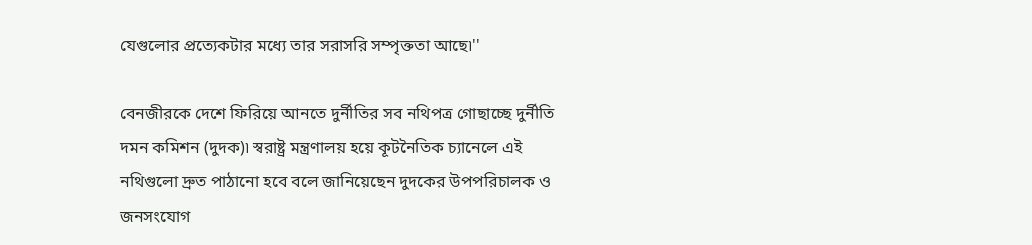যেগুলোর প্রত্যেকটার মধ্যে তার সরাসরি সম্পৃক্ততা আছে৷''

বেনজীরকে দেশে ফিরিয়ে আনতে দুর্নীতির সব নথিপত্র গোছাচ্ছে দুর্নীতি দমন কমিশন (দুদক)৷ স্বরাষ্ট্র মন্ত্রণালয় হয়ে কূটনৈতিক চ্যানেলে এই নথিগুলো দ্রুত পাঠানো হবে বলে জানিয়েছেন দুদকের উপপরিচালক ও জনসংযোগ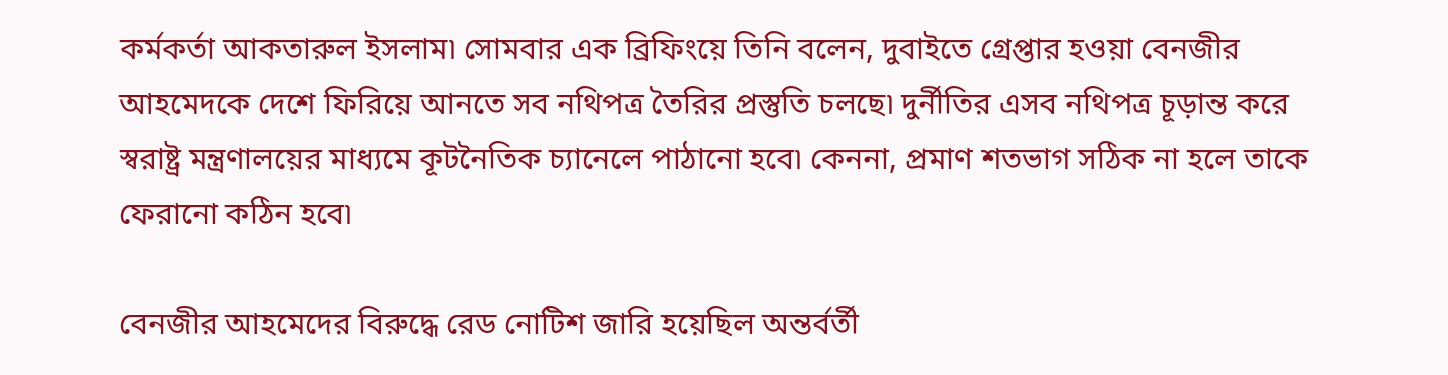কর্মকর্তা আকতারুল ইসলাম৷ সোমবার এক ব্রিফিংয়ে তিনি বলেন, দুবাইতে গ্রেপ্তার হওয়া বেনজীর আহমেদকে দেশে ফিরিয়ে আনতে সব নথিপত্র তৈরির প্রস্তুতি চলছে৷ দুর্নীতির এসব নথিপত্র চূড়ান্ত করে স্বরাষ্ট্র মন্ত্রণালয়ের মাধ্যমে কূটনৈতিক চ্যানেলে পাঠানো হবে৷ কেননা, প্রমাণ শতভাগ সঠিক না হলে তাকে ফেরানো কঠিন হবে৷

বেনজীর আহমেদের বিরুদ্ধে রেড নোটিশ জারি হয়েছিল অন্তর্বর্তী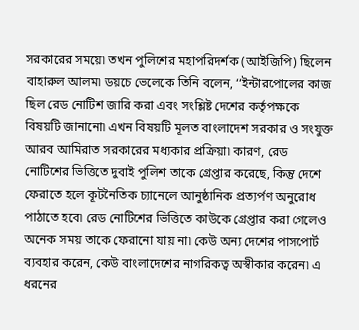সরকারের সময়ে৷ তখন পুলিশের মহাপরিদর্শক (আইজিপি) ছিলেন বাহারুল আলম৷ ডয়চে ভেলেকে তিনি বলেন, ‘‘ইন্টারপোলের কাজ ছিল রেড নোটিশ জারি করা এবং সংশ্লিষ্ট দেশের কর্তৃপক্ষকে বিষয়টি জানানো৷ এখন বিষয়টি মূলত বাংলাদেশ সরকার ও সংযুক্ত আরব আমিরাত সরকারের মধ্যকার প্রক্রিয়া৷ কারণ, রেড নোটিশের ভিত্তিতে দুবাই পুলিশ তাকে গ্রেপ্তার করেছে, কিন্তু দেশে ফেরাতে হলে কূটনৈতিক চ্যানেলে আনুষ্ঠানিক প্রত্যর্পণ অনুরোধ পাঠাতে হবে৷ রেড নোটিশের ভিত্তিতে কাউকে গ্রেপ্তার করা গেলেও অনেক সময় তাকে ফেরানো যায় না৷ কেউ অন্য দেশের পাসপোর্ট ব্যবহার করেন, কেউ বাংলাদেশের নাগরিকত্ব অস্বীকার করেন৷ এ ধরনের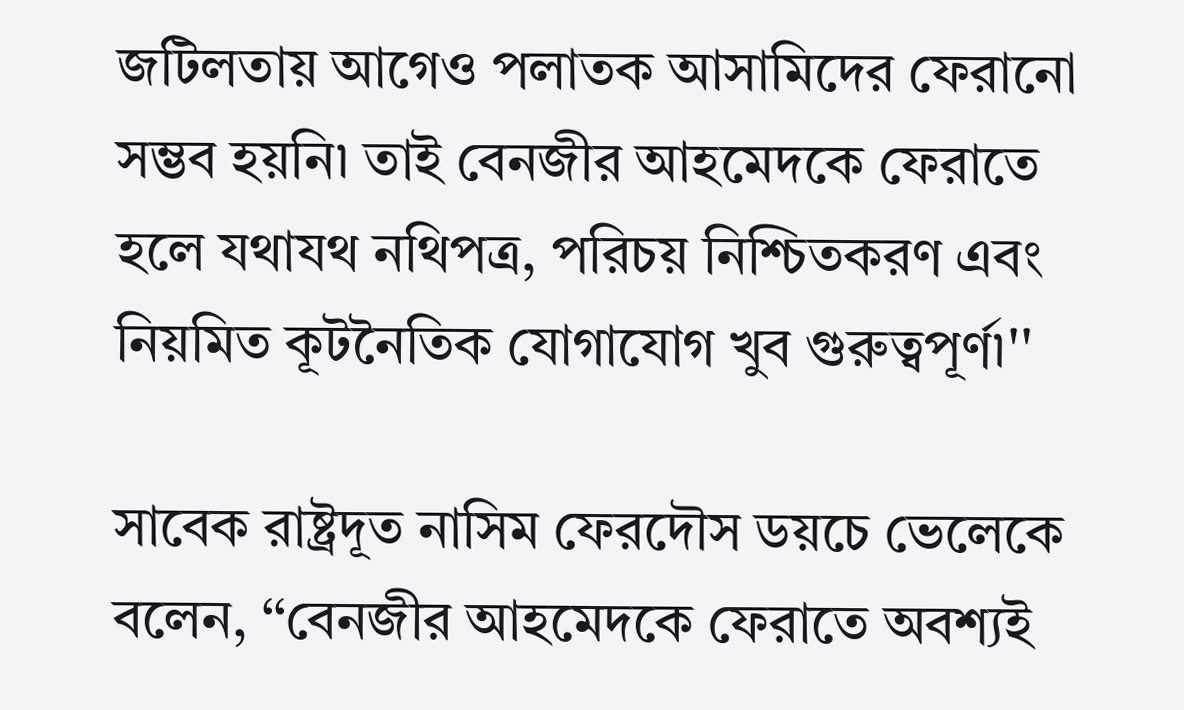জটিলতায় আগেও পলাতক আসামিদের ফেরানো সম্ভব হয়নি৷ তাই বেনজীর আহমেদকে ফেরাতে হলে যথাযথ নথিপত্র, পরিচয় নিশ্চিতকরণ এবং নিয়মিত কূটনৈতিক যোগাযোগ খুব গুরুত্বপূর্ণ৷''

সাবেক রাষ্ট্রদূত নাসিম ফেরদৌস ডয়চে ভেলেকে বলেন, ‘‘বেনজীর আহমেদকে ফেরাতে অবশ্যই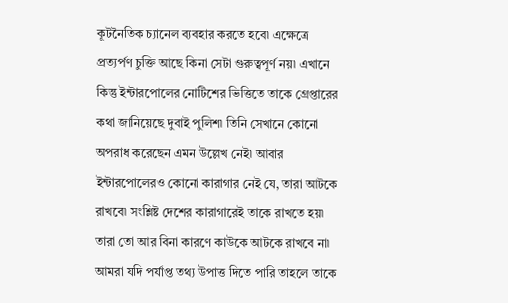কূটনৈতিক চ্যানেল ব্যবহার করতে হবে৷ এক্ষেত্রে প্রত্যর্পণ চুক্তি আছে কিনা সেটা গুরুত্বপূর্ণ নয়৷ এখানে কিন্তু ইন্টারপোলের নোটিশের ভিত্তিতে তাকে গ্রেপ্তারের কথা জানিয়েছে দুবাই পুলিশ৷ তিনি সেখানে কোনো অপরাধ করেছেন এমন উল্লেখ নেই৷ আবার ইন্টারপোলেরও কোনো কারাগার নেই যে, তারা আটকে রাখবে৷ সংশ্লিষ্ট দেশের কারাগারেই তাকে রাখতে হয়৷ তারা তো আর বিনা কারণে কাউকে আটকে রাখবে না৷ আমরা যদি পর্যাপ্ত তথ্য উপাত্ত দিতে পারি তাহলে তাকে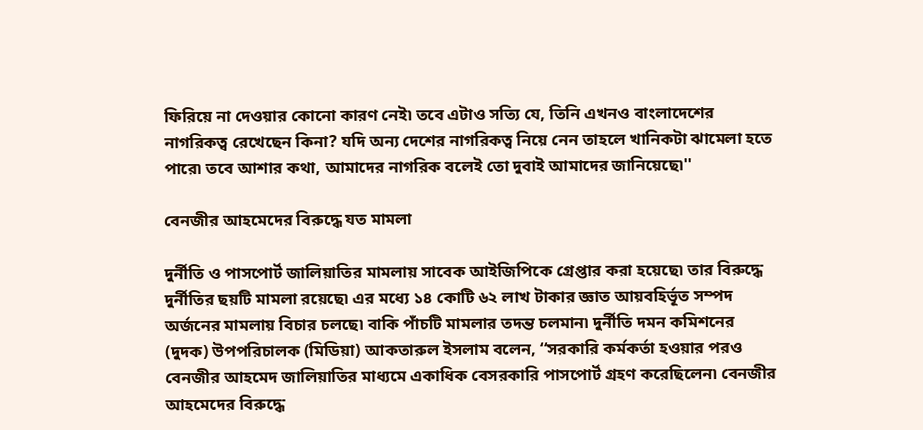ফিরিয়ে না দেওয়ার কোনো কারণ নেই৷ তবে এটাও সত্যি যে, তিনি এখনও বাংলাদেশের নাগরিকত্ব রেখেছেন কিনা? যদি অন্য দেশের নাগরিকত্ব নিয়ে নেন তাহলে খানিকটা ঝামেলা হতে পারে৷ তবে আশার কথা, আমাদের নাগরিক বলেই তো দুবাই আমাদের জানিয়েছে৷''

বেনজীর আহমেদের বিরুদ্ধে যত মামলা

দুর্নীতি ও পাসপোর্ট জালিয়াতির মামলায় সাবেক আইজিপিকে গ্রেপ্তার করা হয়েছে৷ তার বিরুদ্ধে দুর্নীতির ছয়টি মামলা রয়েছে৷ এর মধ্যে ১৪ কোটি ৬২ লাখ টাকার জ্ঞাত আয়বহির্ভূত সম্পদ অর্জনের মামলায় বিচার চলছে৷ বাকি পাঁচটি মামলার তদন্ত চলমান৷ দুর্নীতি দমন কমিশনের (দুদক) উপপরিচালক (মিডিয়া) আকতারুল ইসলাম বলেন, ‘‘সরকারি কর্মকর্তা হওয়ার পরও বেনজীর আহমেদ জালিয়াতির মাধ্যমে একাধিক বেসরকারি পাসপোর্ট গ্রহণ করেছিলেন৷ বেনজীর আহমেদের বিরুদ্ধে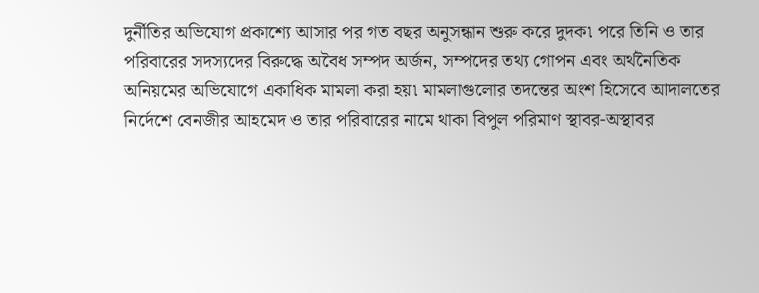দুর্নীতির অভিযোগ প্রকাশ্যে আসার পর গত বছর অনুসন্ধান শুরু করে দুদক৷ পরে তিনি ও তার পরিবারের সদস্যদের বিরুদ্ধে অবৈধ সম্পদ অর্জন, সম্পদের তথ্য গোপন এবং অর্থনৈতিক অনিয়মের অভিযোগে একাধিক মামলা করা হয়৷ মামলাগুলোর তদন্তের অংশ হিসেবে আদালতের নির্দেশে বেনজীর আহমেদ ও তার পরিবারের নামে থাকা বিপুল পরিমাণ স্থাবর-অস্থাবর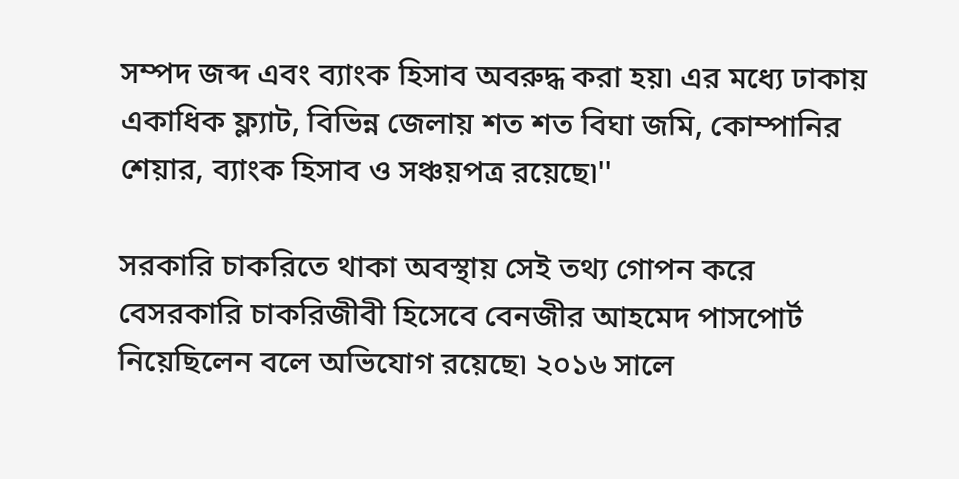সম্পদ জব্দ এবং ব্যাংক হিসাব অবরুদ্ধ করা হয়৷ এর মধ্যে ঢাকায় একাধিক ফ্ল্যাট, বিভিন্ন জেলায় শত শত বিঘা জমি, কোম্পানির শেয়ার, ব্যাংক হিসাব ও সঞ্চয়পত্র রয়েছে৷''

সরকারি চাকরিতে থাকা অবস্থায় সেই তথ্য গোপন করে বেসরকারি চাকরিজীবী হিসেবে বেনজীর আহমেদ পাসপোর্ট নিয়েছিলেন বলে অভিযোগ রয়েছে৷ ২০১৬ সালে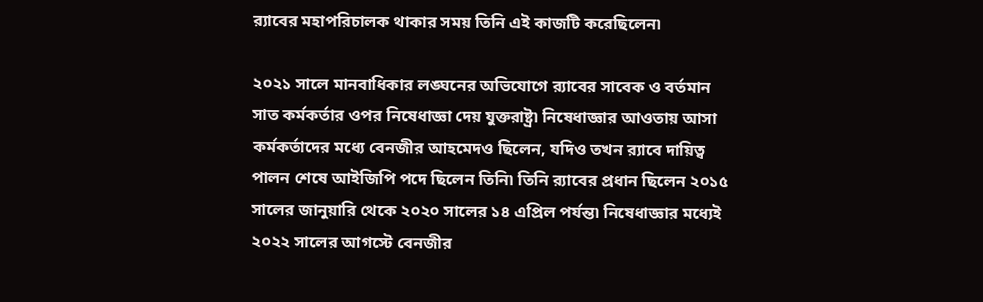র‌্যাবের মহাপরিচালক থাকার সময় তিনি এই কাজটি করেছিলেন৷

২০২১ সালে মানবাধিকার লঙ্ঘনের অভিযোগে র‌্যাবের সাবেক ও বর্তমান সাত কর্মকর্তার ওপর নিষেধাজ্ঞা দেয় যুক্তরাষ্ট্র৷ নিষেধাজ্ঞার আওতায় আসা কর্মকর্তাদের মধ্যে বেনজীর আহমেদও ছিলেন, যদিও তখন র‌্যাবে দায়িত্ব পালন শেষে আইজিপি পদে ছিলেন তিনি৷ তিনি র‌্যাবের প্রধান ছিলেন ২০১৫ সালের জানুয়ারি থেকে ২০২০ সালের ১৪ এপ্রিল পর্যন্ত৷ নিষেধাজ্ঞার মধ্যেই ২০২২ সালের আগস্টে বেনজীর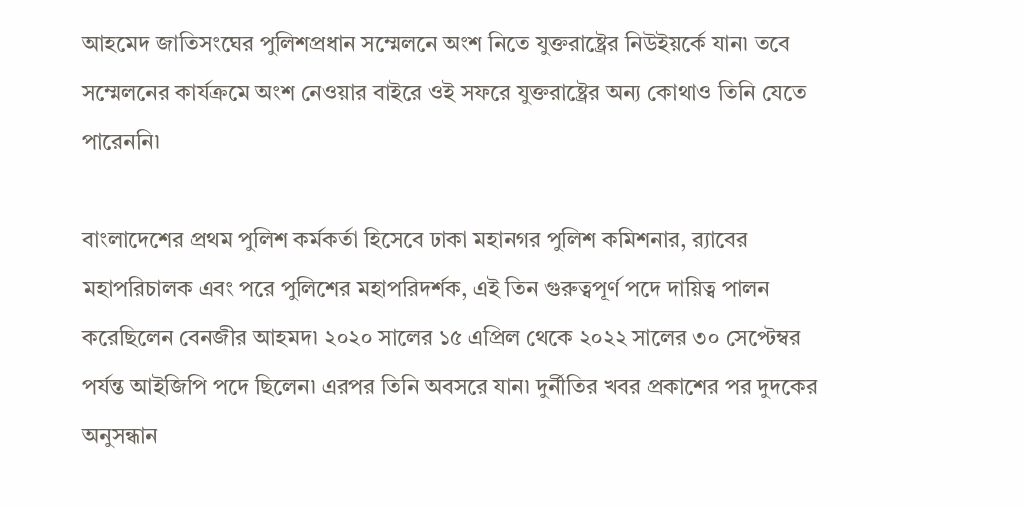আহমেদ জাতিসংঘের পুলিশপ্রধান সম্মেলনে অংশ নিতে যুক্তরাষ্ট্রের নিউইয়র্কে যান৷ তবে সম্মেলনের কার্যক্রমে অংশ নেওয়ার বাইরে ওই সফরে যুক্তরাষ্ট্রের অন্য কোথাও তিনি যেতে পারেননি৷

বাংলাদেশের প্রথম পুলিশ কর্মকর্তা হিসেবে ঢাকা মহানগর পুলিশ কমিশনার, র‌্যাবের মহাপরিচালক এবং পরে পুলিশের মহাপরিদর্শক, এই তিন গুরুত্বপূর্ণ পদে দায়িত্ব পালন করেছিলেন বেনজীর আহমদ৷ ২০২০ সালের ১৫ এপ্রিল থেকে ২০২২ সালের ৩০ সেপ্টেম্বর পর্যন্ত আইজিপি পদে ছিলেন৷ এরপর তিনি অবসরে যান৷ দুর্নীতির খবর প্রকাশের পর দুদকের অনুসন্ধান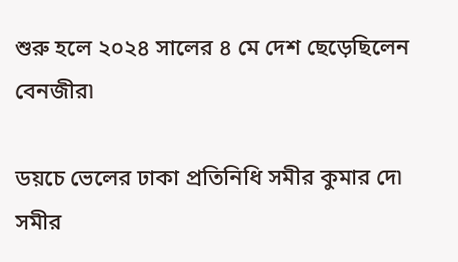শুরু হলে ২০২৪ সালের ৪ মে দেশ ছেড়েছিলেন বেনজীর৷

ডয়চে ভেলের ঢাকা প্রতিনিধি সমীর কুমার দে৷
সমীর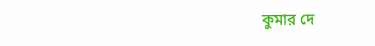কুমার দে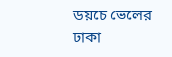ডয়চে ভেলের ঢাকা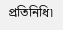প্রতিনিধি৷